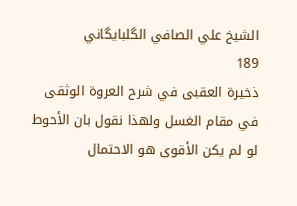الشيخ علي الصافي الگلبايگاني
189
ذخيرة العقبى في شرح العروة الوثقى
في مقام الغسل ولهذا نقول بان الأحوط لو لم يكن الأقوى هو الاحتمال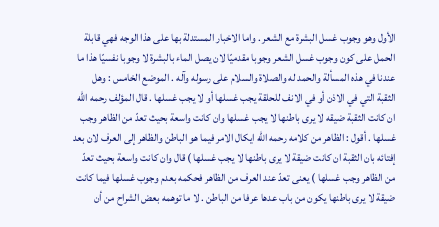الأول وهو وجوب غسل البشرة مع الشعر . واما الاخبار المستدلة بها على هذا الوجه فهي قابلة الحمل على كون وجوب غسل الشعر وجوبا مقدميّا لان يصل الماء بالبشرة لا وجوبا نفسيّا هذا ما عندنا في هذه المسألة والحمد له والصلاة والسلام على رسوله وآله . الموضع الخامس : وهل الثقبة التي في الاذن أو في الانف للحلقة يجب غسلها أو لا يجب غسلها . قال المؤلف رحمه اللّه ان كانت الثقبة ضيقه لا يرى باطنها لا يجب غسلها وان كانت واسعة بحيث تعدّ من الظاهر وجب غسلها . أقول : الظاهر من كلامه رحمه اللّه ايكال الامر فيما هو الباطن والظاهر إلى العرف لان بعد إفتائه بان الثقبة ان كانت ضيقة لا يرى باطنها لا يجب غسلها ) قال وان كانت واسعة بحيث تعدّ من الظاهر وجب غسلها ) يعنى تعدّ عند العرف من الظاهر فحكمه بعدم وجوب غسلها فيما كانت ضيقة لا يرى باطنها يكون من باب عدها عرفا من الباطن . لا ما توهمه بعض الشراح من أن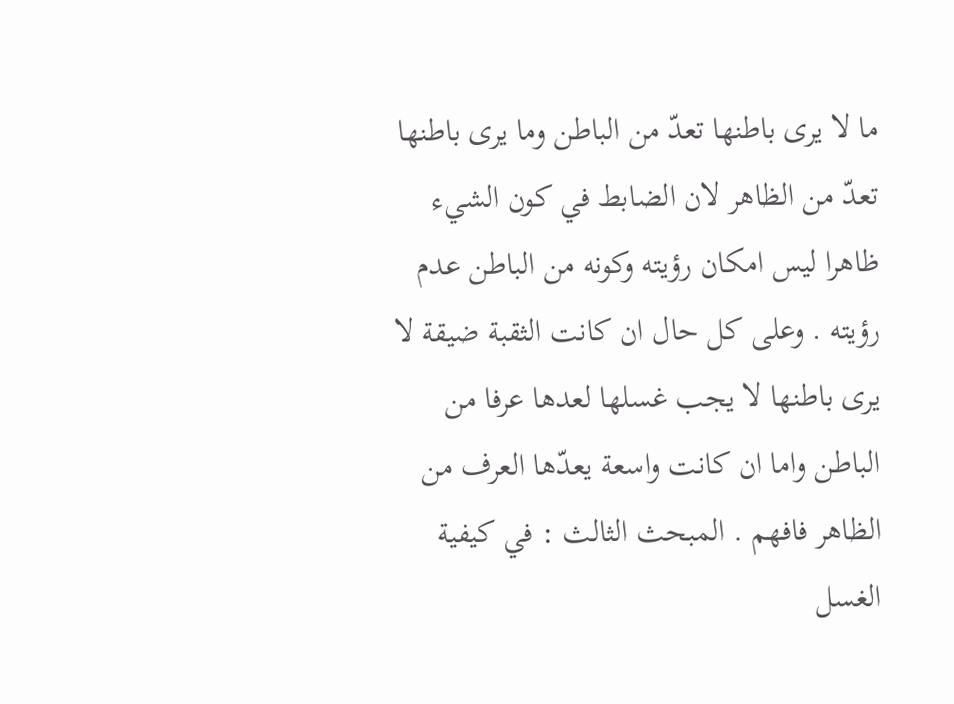ما لا يرى باطنها تعدّ من الباطن وما يرى باطنها تعدّ من الظاهر لان الضابط في كون الشيء ظاهرا ليس امكان رؤيته وكونه من الباطن عدم رؤيته . وعلى كل حال ان كانت الثقبة ضيقة لا يرى باطنها لا يجب غسلها لعدها عرفا من الباطن واما ان كانت واسعة يعدّها العرف من الظاهر فافهم . المبحث الثالث : في كيفية الغسل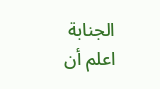الجنابة اعلم أن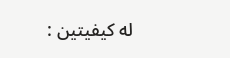له كيفيتين :